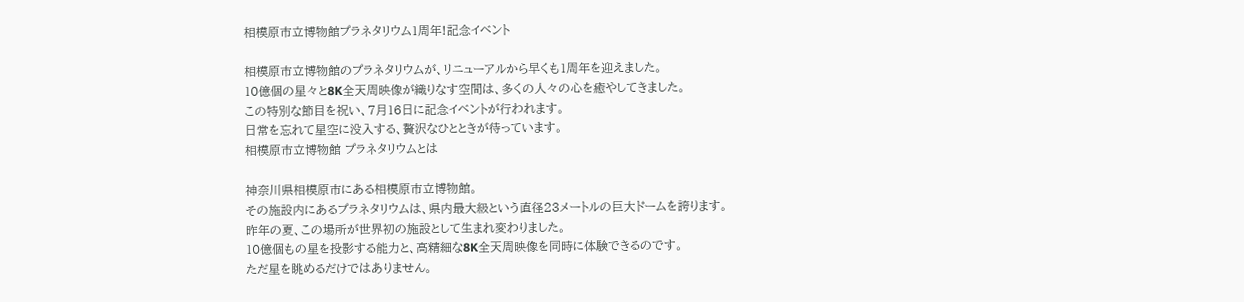相模原市立博物館プラネタリウム1周年!記念イベント

相模原市立博物館のプラネタリウムが、リニューアルから早くも1周年を迎えました。
10億個の星々と8K全天周映像が織りなす空間は、多くの人々の心を癒やしてきました。
この特別な節目を祝い、7月16日に記念イベントが行われます。
日常を忘れて星空に没入する、贅沢なひとときが待っています。
相模原市立博物館 プラネタリウムとは

神奈川県相模原市にある相模原市立博物館。
その施設内にあるプラネタリウムは、県内最大級という直径23メートルの巨大ドームを誇ります。
昨年の夏、この場所が世界初の施設として生まれ変わりました。
10億個もの星を投影する能力と、高精細な8K全天周映像を同時に体験できるのです。
ただ星を眺めるだけではありません。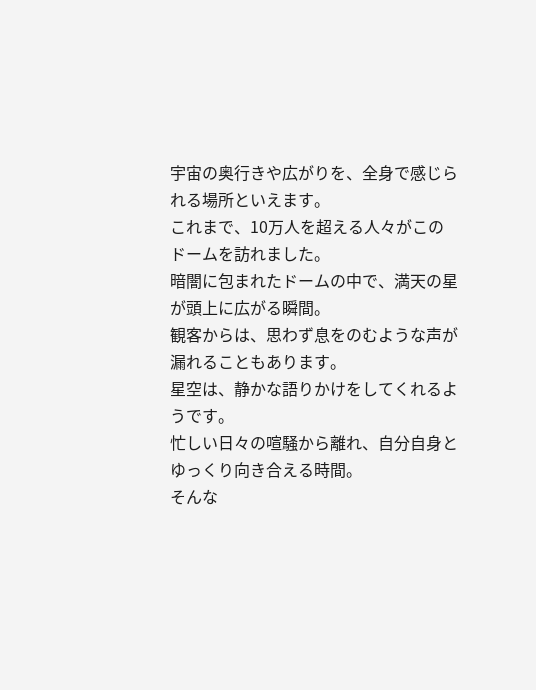宇宙の奥行きや広がりを、全身で感じられる場所といえます。
これまで、10万人を超える人々がこのドームを訪れました。
暗闇に包まれたドームの中で、満天の星が頭上に広がる瞬間。
観客からは、思わず息をのむような声が漏れることもあります。
星空は、静かな語りかけをしてくれるようです。
忙しい日々の喧騒から離れ、自分自身とゆっくり向き合える時間。
そんな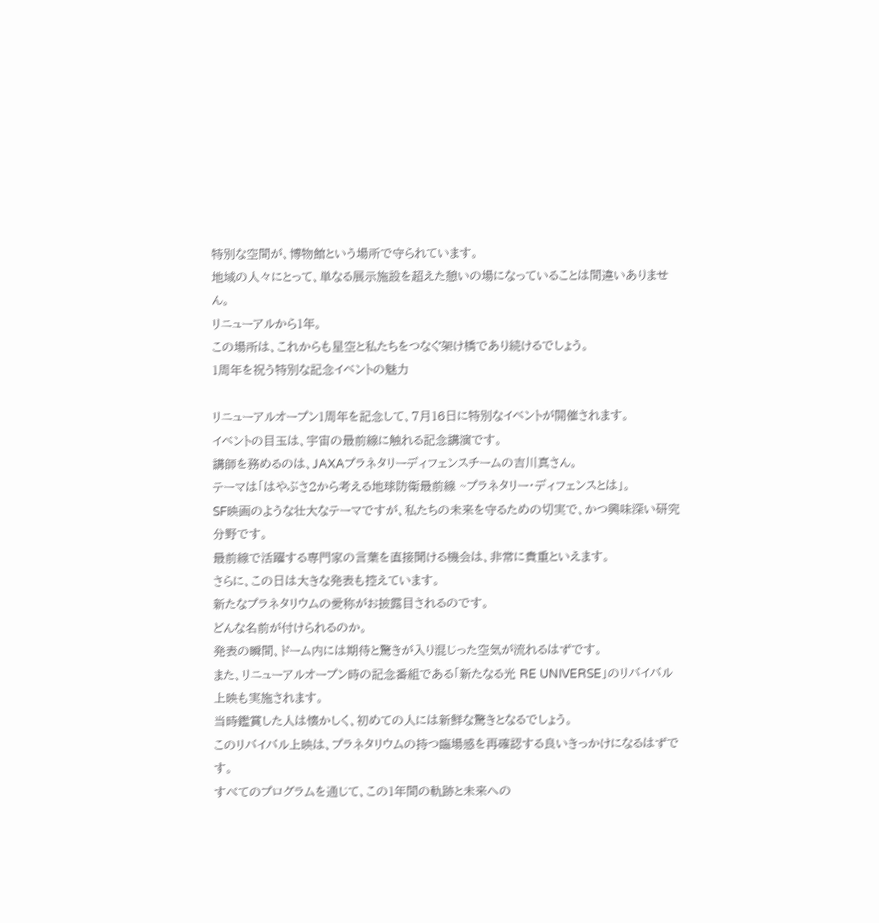特別な空間が、博物館という場所で守られています。
地域の人々にとって、単なる展示施設を超えた憩いの場になっていることは間違いありません。
リニューアルから1年。
この場所は、これからも星空と私たちをつなぐ架け橋であり続けるでしょう。
1周年を祝う特別な記念イベントの魅力

リニューアルオープン1周年を記念して、7月16日に特別なイベントが開催されます。
イベントの目玉は、宇宙の最前線に触れる記念講演です。
講師を務めるのは、JAXAプラネタリーディフェンスチームの吉川真さん。
テーマは「はやぶさ2から考える地球防衛最前線 ~プラネタリー・ディフェンスとは」。
SF映画のような壮大なテーマですが、私たちの未来を守るための切実で、かつ興味深い研究分野です。
最前線で活躍する専門家の言葉を直接聞ける機会は、非常に貴重といえます。
さらに、この日は大きな発表も控えています。
新たなプラネタリウムの愛称がお披露目されるのです。
どんな名前が付けられるのか。
発表の瞬間、ドーム内には期待と驚きが入り混じった空気が流れるはずです。
また、リニューアルオープン時の記念番組である「新たなる光 RE UNIVERSE」のリバイバル上映も実施されます。
当時鑑賞した人は懐かしく、初めての人には新鮮な驚きとなるでしょう。
このリバイバル上映は、プラネタリウムの持つ臨場感を再確認する良いきっかけになるはずです。
すべてのプログラムを通じて、この1年間の軌跡と未来への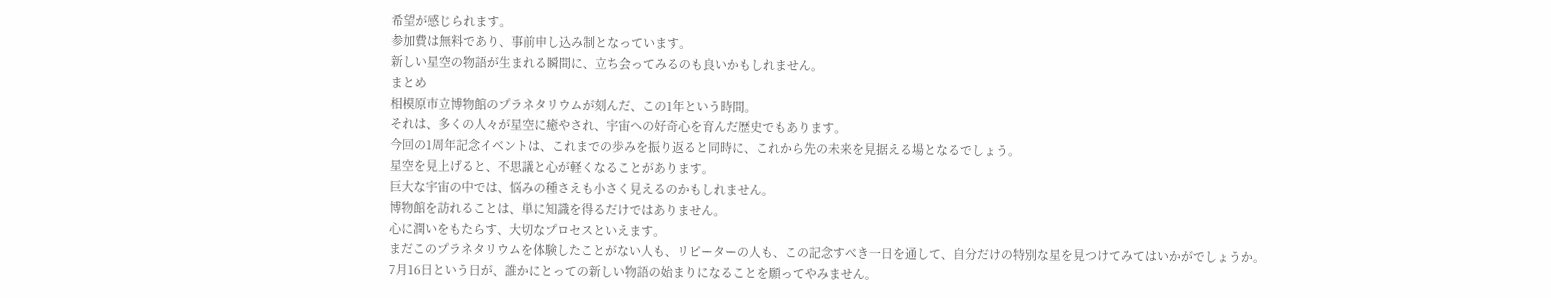希望が感じられます。
参加費は無料であり、事前申し込み制となっています。
新しい星空の物語が生まれる瞬間に、立ち会ってみるのも良いかもしれません。
まとめ
相模原市立博物館のプラネタリウムが刻んだ、この1年という時間。
それは、多くの人々が星空に癒やされ、宇宙への好奇心を育んだ歴史でもあります。
今回の1周年記念イベントは、これまでの歩みを振り返ると同時に、これから先の未来を見据える場となるでしょう。
星空を見上げると、不思議と心が軽くなることがあります。
巨大な宇宙の中では、悩みの種さえも小さく見えるのかもしれません。
博物館を訪れることは、単に知識を得るだけではありません。
心に潤いをもたらす、大切なプロセスといえます。
まだこのプラネタリウムを体験したことがない人も、リピーターの人も、この記念すべき一日を通して、自分だけの特別な星を見つけてみてはいかがでしょうか。
7月16日という日が、誰かにとっての新しい物語の始まりになることを願ってやみません。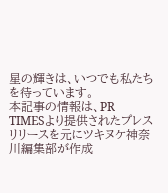星の輝きは、いつでも私たちを待っています。
本記事の情報は、PR TIMESより提供されたプレスリリースを元にツキヌケ神奈川編集部が作成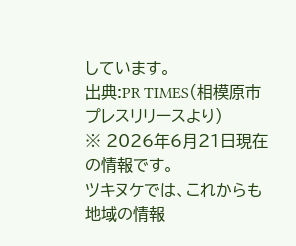しています。
出典:PR TIMES(相模原市 プレスリリースより)
※ 2026年6月21日現在の情報です。
ツキヌケでは、これからも地域の情報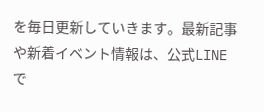を毎日更新していきます。最新記事や新着イベント情報は、公式LINEで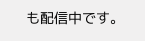も配信中です。